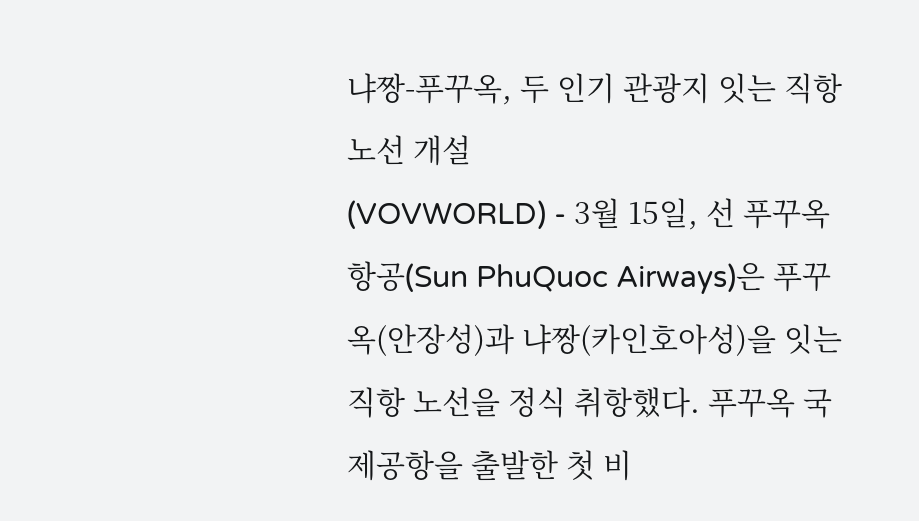냐짱-푸꾸옥, 두 인기 관광지 잇는 직항 노선 개설
(VOVWORLD) - 3월 15일, 선 푸꾸옥항공(Sun PhuQuoc Airways)은 푸꾸옥(안장성)과 냐짱(카인호아성)을 잇는 직항 노선을 정식 취항했다. 푸꾸옥 국제공항을 출발한 첫 비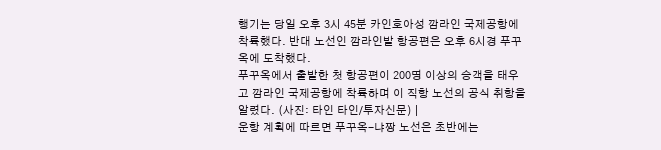행기는 당일 오후 3시 45분 카인호아성 깜라인 국제공항에 착륙했다. 반대 노선인 깜라인발 항공편은 오후 6시경 푸꾸옥에 도착했다.
푸꾸옥에서 출발한 첫 항공편이 200명 이상의 승객을 태우고 깜라인 국제공항에 착륙하며 이 직항 노선의 공식 취항을 알렸다. (사진: 타인 타인/투자신문) |
운항 계획에 따르면 푸꾸옥-냐짱 노선은 초반에는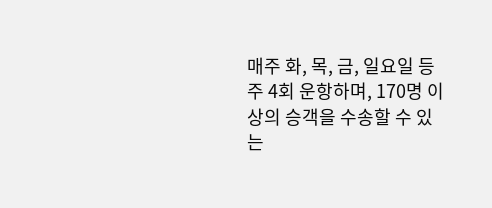매주 화, 목, 금, 일요일 등 주 4회 운항하며, 170명 이상의 승객을 수송할 수 있는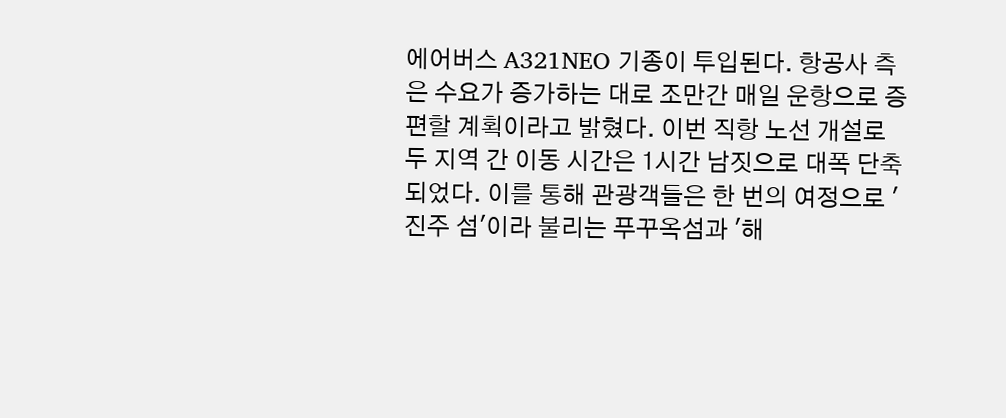에어버스 A321NEO 기종이 투입된다. 항공사 측은 수요가 증가하는 대로 조만간 매일 운항으로 증편할 계획이라고 밝혔다. 이번 직항 노선 개설로 두 지역 간 이동 시간은 1시간 남짓으로 대폭 단축되었다. 이를 통해 관광객들은 한 번의 여정으로 '진주 섬'이라 불리는 푸꾸옥섬과 '해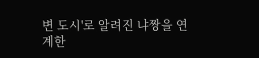변 도시'로 알려진 냐짱을 연계한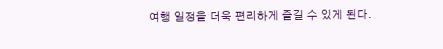여행 일정을 더욱 편리하게 즐길 수 있게 된다.